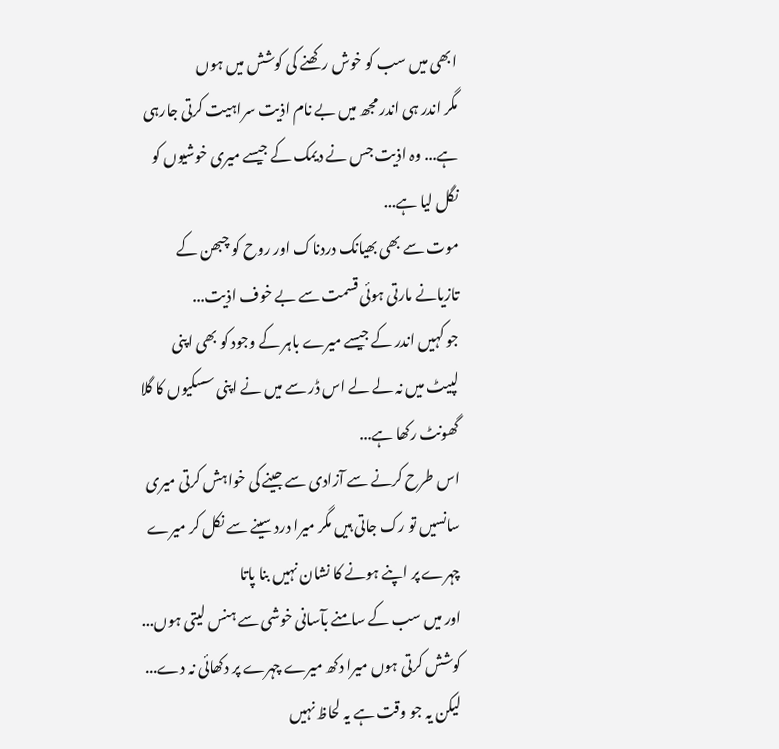ابھی میں سب کو خوش رکھنے کی کوشش میں ہوں
مگر اندر ہی اندر مجھ میں بے نام اذیت سراہیت کرتی جارہی ہے... وہ اذیت جس نے دیمک کے جیسے میری خوشیوں کو نگل لیا ہے...
موت سے بھی بھیانک دردناک اور روح کو چبھن کے تازیانے مارتی ہوئی قسمت سے بے خوف اذیت...
جو کہیں اندر کے جیسے میرے باہر کے وجود کو بھی اپنی لپیٹ میں نہ لے لے اس ڈر سے میں نے اپنی سسکیوں کا گلا گھونٹ رکھا ہے...
اس طرح کرنے سے آزادی سے جینے کی خواہش کرتی میری سانسیں تو رک جاتی ہیں مگر میرا درد سینے سے نکل کر میرے چہرے پر اپنے ہونے کا نشان نہیں بنا پاتا
اور میں سب کے سامنے بآسانی خوشی سے ہنس لیتی ہوں...
کوشش کرتی ہوں میرا دکھ میرے چہرے پر دکھائی نہ دے... لیکن یہ جو وقت ہے یہ لحاظ نہیں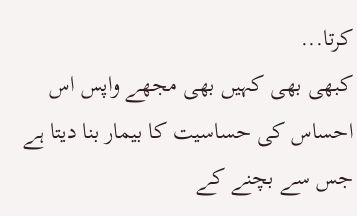کرتا...
کبھی بھی کہیں بھی مجھے واپس اس احساس کی حساسیت کا بیمار بنا دیتا ہے جس سے بچنے کے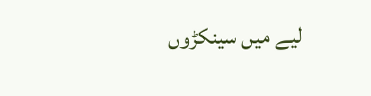لیے میں سینکڑوں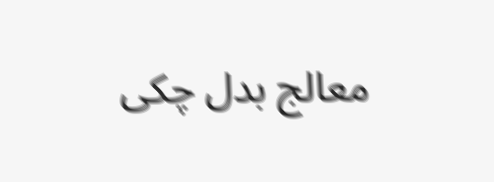معالج بدل چکی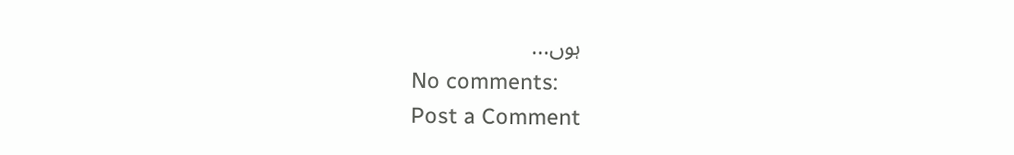ہوں...
No comments:
Post a Comment